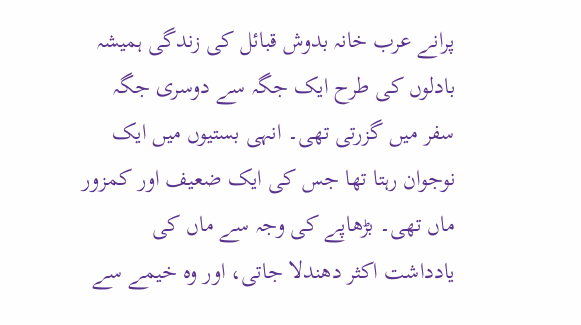پرانے عرب خانہ بدوش قبائل کی زندگی ہمیشہ بادلوں کی طرح ایک جگہ سے دوسری جگہ سفر میں گزرتی تھی۔ انہی بستیوں میں ایک نوجوان رہتا تھا جس کی ایک ضعیف اور کمزور ماں تھی۔ بڑھاپے کی وجہ سے ماں کی یادداشت اکثر دھندلا جاتی، اور وہ خیمے سے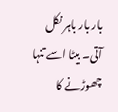بار بار باہر نکل آتی۔ بیٹا اسے تنہا چھوڑنے کا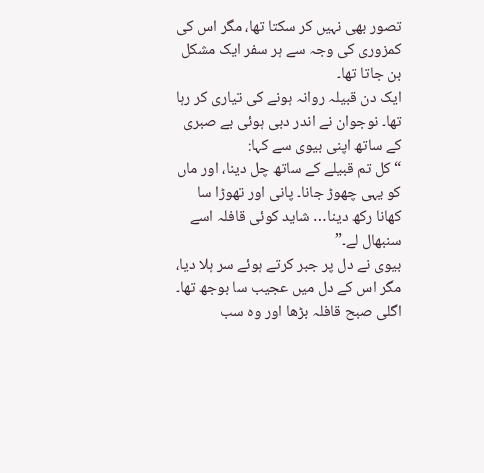تصور بھی نہیں کر سکتا تھا، مگر اس کی کمزوری کی وجہ سے ہر سفر ایک مشکل بن جاتا تھا۔
ایک دن قبیلہ روانہ ہونے کی تیاری کر رہا تھا۔ نوجوان نے اندر دبی ہوئی بے صبری کے ساتھ اپنی بیوی سے کہا:
“کل تم قبیلے کے ساتھ چل دینا، اور ماں کو یہی چھوڑ جانا۔ پانی اور تھوڑا سا کھانا رکھ دینا… شاید کوئی قافلہ اسے سنبھال لے۔”
بیوی نے دل پر جبر کرتے ہوئے سر ہلا دیا، مگر اس کے دل میں عجیب سا بوجھ تھا۔
اگلی صبح قافلہ بڑھا اور وہ سب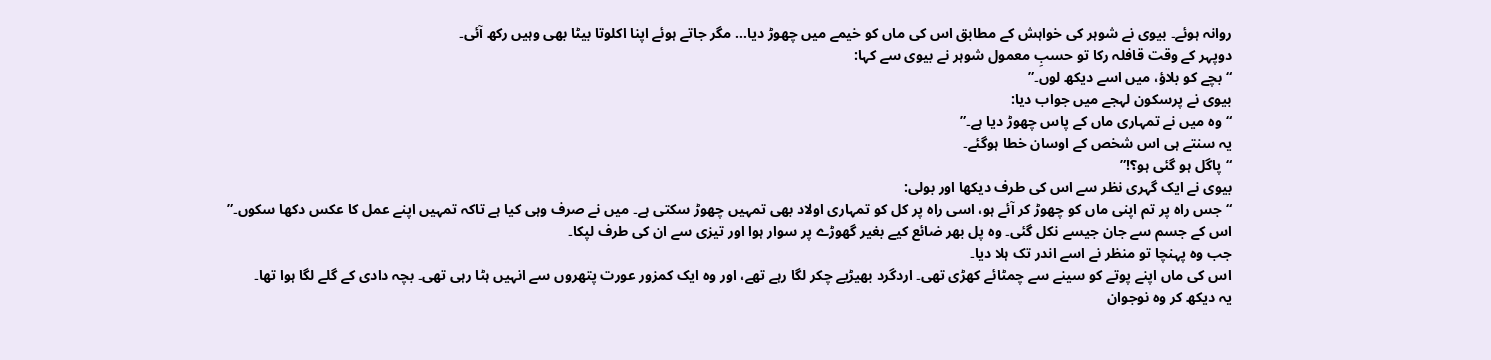روانہ ہوئے۔ بیوی نے شوہر کی خواہش کے مطابق اس کی ماں کو خیمے میں چھوڑ دیا… مگر جاتے ہوئے اپنا اکلوتا بیٹا بھی وہیں رکھ آئی۔
دوپہر کے وقت قافلہ رکا تو حسبِ معمول شوہر نے بیوی سے کہا:
“بچے کو بلاؤ، میں اسے دیکھ لوں۔”
بیوی نے پرسکون لہجے میں جواب دیا:
“وہ میں نے تمہاری ماں کے پاس چھوڑ دیا ہے۔”
یہ سنتے ہی اس شخص کے اوسان خطا ہوگئے۔
“پاگل ہو گئی ہو؟!”
بیوی نے ایک گہری نظر سے اس کی طرف دیکھا اور بولی:
“جس راہ پر تم اپنی ماں کو چھوڑ کر آئے ہو، اسی راہ پر کل کو تمہاری اولاد بھی تمہیں چھوڑ سکتی ہے۔ میں نے صرف وہی کیا ہے تاکہ تمہیں اپنے عمل کا عکس دکھا سکوں۔”
اس کے جسم سے جان جیسے نکل گئی۔ وہ پل بھر ضائع کیے بغیر گھوڑے پر سوار ہوا اور تیزی سے ان کی طرف لپکا۔
جب وہ پہنچا تو منظر نے اسے اندر تک ہلا دیا۔
اس کی ماں اپنے پوتے کو سینے سے چمٹائے کھڑی تھی۔ اردگرد بھیڑیے چکر لگا رہے تھے، اور وہ ایک کمزور عورت پتھروں سے انہیں ہٹا رہی تھی۔ بچہ دادی کے گلے لگا ہوا تھا۔
یہ دیکھ کر وہ نوجوان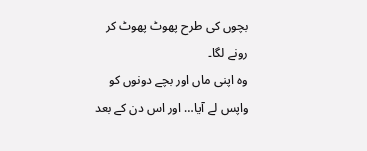بچوں کی طرح پھوٹ پھوٹ کر رونے لگا۔
وہ اپنی ماں اور بچے دونوں کو واپس لے آیا… اور اس دن کے بعد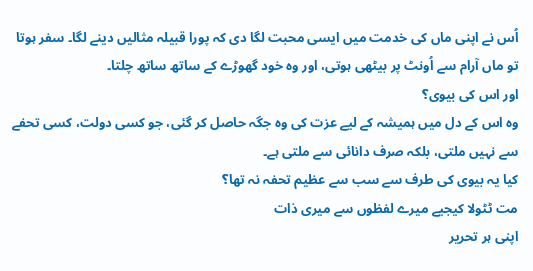اُس نے اپنی ماں کی خدمت میں ایسی محبت لگا دی کہ پورا قبیلہ مثالیں دینے لگا۔ سفر ہوتا تو ماں آرام سے اُونٹ پر بیٹھی ہوتی، اور وہ خود گھوڑے کے ساتھ ساتھ چلتا۔
اور اس کی بیوی؟
وہ اس کے دل میں ہمیشہ کے لیے عزت کی وہ جگہ حاصل کر گئی، جو کسی دولت، کسی تحفے سے نہیں ملتی، بلکہ صرف دانائی سے ملتی ہے۔
کیا یہ بیوی کی طرف سے سب سے عظیم تحفہ نہ تھا؟
مت ٹٹولا کیجیے میرے لفظوں سے میری ذات
اپنی ہر تحریر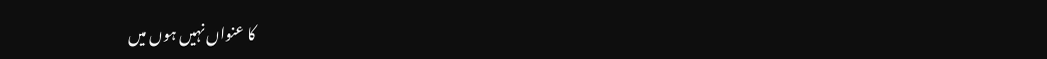کا عنواں نہیں ہوں میں